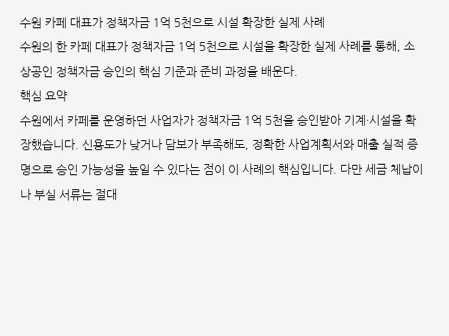수원 카페 대표가 정책자금 1억 5천으로 시설 확장한 실제 사례
수원의 한 카페 대표가 정책자금 1억 5천으로 시설을 확장한 실제 사례를 통해, 소상공인 정책자금 승인의 핵심 기준과 준비 과정을 배운다.
핵심 요약
수원에서 카페를 운영하던 사업자가 정책자금 1억 5천을 승인받아 기계·시설을 확장했습니다. 신용도가 낮거나 담보가 부족해도, 정확한 사업계획서와 매출 실적 증명으로 승인 가능성을 높일 수 있다는 점이 이 사례의 핵심입니다. 다만 세금 체납이나 부실 서류는 절대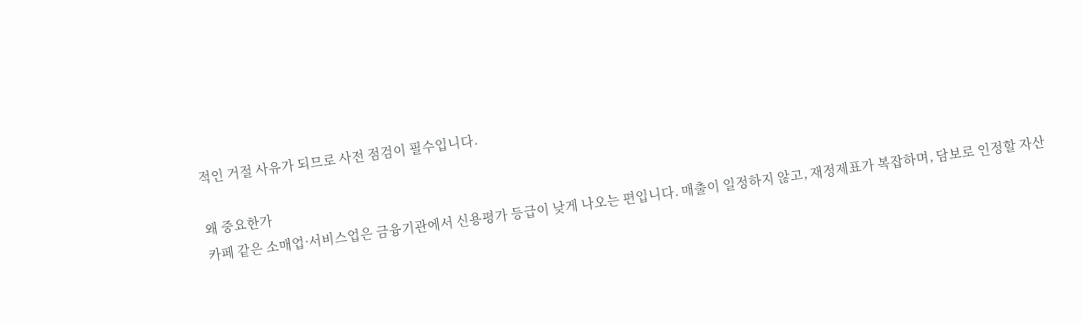적인 거절 사유가 되므로 사전 점검이 필수입니다.

왜 중요한가
카페 같은 소매업·서비스업은 금융기관에서 신용평가 등급이 낮게 나오는 편입니다. 매출이 일정하지 않고, 재정제표가 복잡하며, 담보로 인정할 자산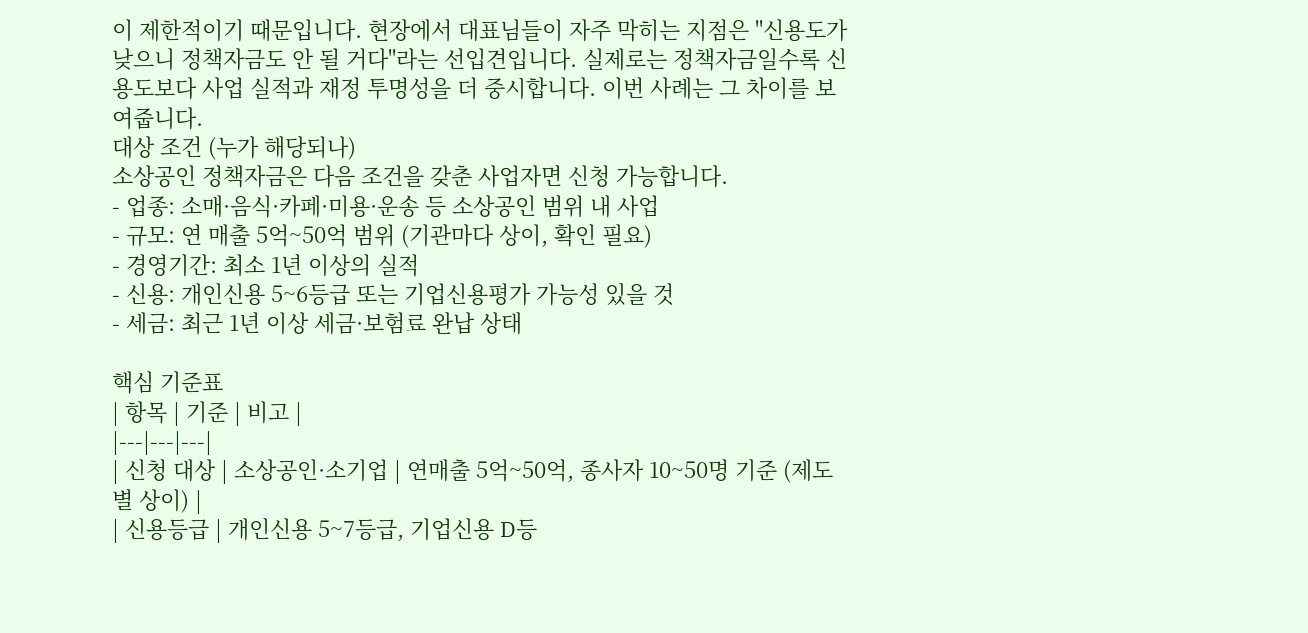이 제한적이기 때문입니다. 현장에서 대표님들이 자주 막히는 지점은 "신용도가 낮으니 정책자금도 안 될 거다"라는 선입견입니다. 실제로는 정책자금일수록 신용도보다 사업 실적과 재정 투명성을 더 중시합니다. 이번 사례는 그 차이를 보여줍니다.
대상 조건 (누가 해당되나)
소상공인 정책자금은 다음 조건을 갖춘 사업자면 신청 가능합니다.
- 업종: 소매·음식·카페·미용·운송 등 소상공인 범위 내 사업
- 규모: 연 매출 5억~50억 범위 (기관마다 상이, 확인 필요)
- 경영기간: 최소 1년 이상의 실적
- 신용: 개인신용 5~6등급 또는 기업신용평가 가능성 있을 것
- 세금: 최근 1년 이상 세금·보험료 완납 상태

핵심 기준표
| 항목 | 기준 | 비고 |
|---|---|---|
| 신청 대상 | 소상공인·소기업 | 연매출 5억~50억, 종사자 10~50명 기준 (제도별 상이) |
| 신용등급 | 개인신용 5~7등급, 기업신용 D등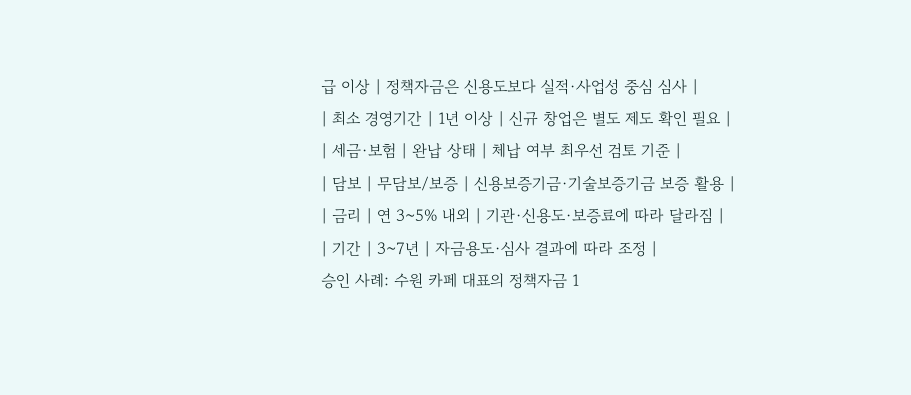급 이상 | 정책자금은 신용도보다 실적·사업성 중심 심사 |
| 최소 경영기간 | 1년 이상 | 신규 창업은 별도 제도 확인 필요 |
| 세금·보험 | 완납 상태 | 체납 여부 최우선 검토 기준 |
| 담보 | 무담보/보증 | 신용보증기금·기술보증기금 보증 활용 |
| 금리 | 연 3~5% 내외 | 기관·신용도·보증료에 따라 달라짐 |
| 기간 | 3~7년 | 자금용도·심사 결과에 따라 조정 |
승인 사례: 수원 카페 대표의 정책자금 1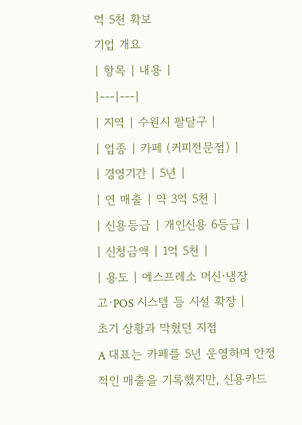억 5천 확보
기업 개요
| 항목 | 내용 |
|---|---|
| 지역 | 수원시 팔달구 |
| 업종 | 카페 (커피전문점) |
| 경영기간 | 5년 |
| 연 매출 | 약 3억 5천 |
| 신용등급 | 개인신용 6등급 |
| 신청금액 | 1억 5천 |
| 용도 | 에스프레소 머신·냉장고·POS 시스템 등 시설 확장 |
초기 상황과 막혔던 지점
A 대표는 카페를 5년 운영하며 안정적인 매출을 기록했지만, 신용카드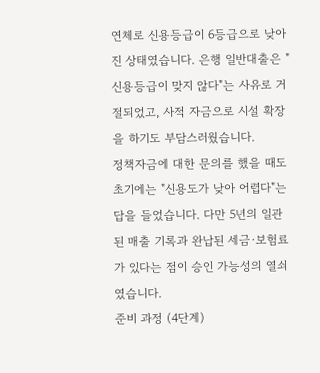연체로 신용등급이 6등급으로 낮아진 상태였습니다. 은행 일반대출은 "신용등급이 맞지 않다"는 사유로 거절되었고, 사적 자금으로 시설 확장을 하기도 부담스러웠습니다.
정책자금에 대한 문의를 했을 때도 초기에는 "신용도가 낮아 어렵다"는 답을 들었습니다. 다만 5년의 일관된 매출 기록과 완납된 세금·보험료가 있다는 점이 승인 가능성의 열쇠였습니다.
준비 과정 (4단계)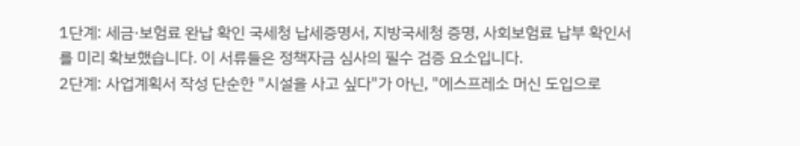1단계: 세금·보험료 완납 확인 국세청 납세증명서, 지방국세청 증명, 사회보험료 납부 확인서를 미리 확보했습니다. 이 서류들은 정책자금 심사의 필수 검증 요소입니다.
2단계: 사업계획서 작성 단순한 "시설을 사고 싶다"가 아닌, "에스프레소 머신 도입으로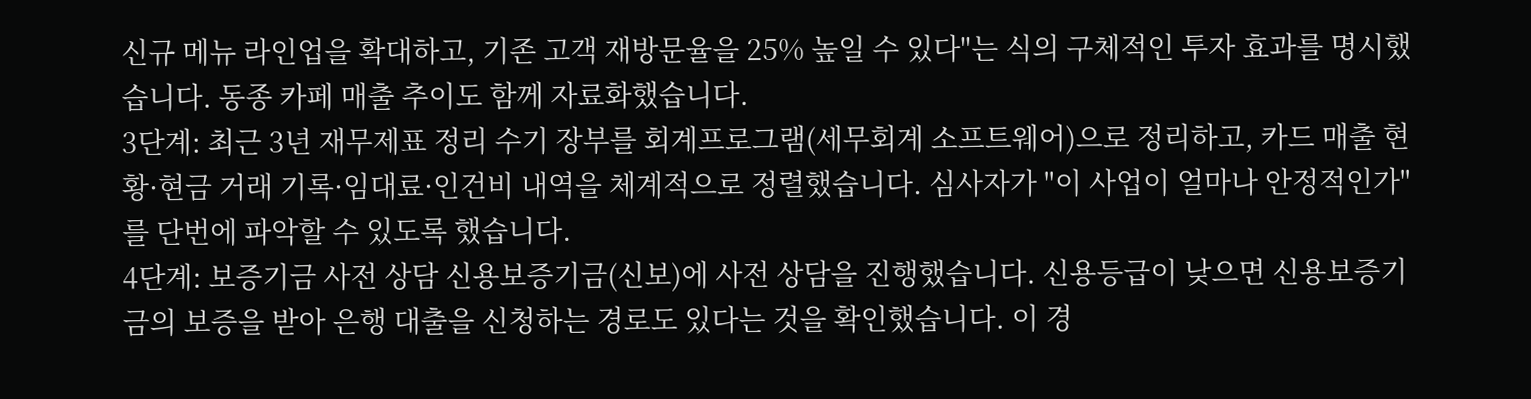신규 메뉴 라인업을 확대하고, 기존 고객 재방문율을 25% 높일 수 있다"는 식의 구체적인 투자 효과를 명시했습니다. 동종 카페 매출 추이도 함께 자료화했습니다.
3단계: 최근 3년 재무제표 정리 수기 장부를 회계프로그램(세무회계 소프트웨어)으로 정리하고, 카드 매출 현황·현금 거래 기록·임대료·인건비 내역을 체계적으로 정렬했습니다. 심사자가 "이 사업이 얼마나 안정적인가"를 단번에 파악할 수 있도록 했습니다.
4단계: 보증기금 사전 상담 신용보증기금(신보)에 사전 상담을 진행했습니다. 신용등급이 낮으면 신용보증기금의 보증을 받아 은행 대출을 신청하는 경로도 있다는 것을 확인했습니다. 이 경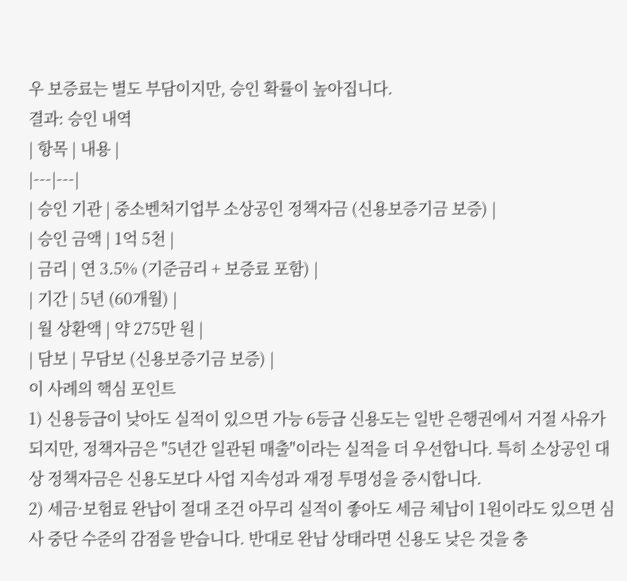우 보증료는 별도 부담이지만, 승인 확률이 높아집니다.
결과: 승인 내역
| 항목 | 내용 |
|---|---|
| 승인 기관 | 중소벤처기업부 소상공인 정책자금 (신용보증기금 보증) |
| 승인 금액 | 1억 5천 |
| 금리 | 연 3.5% (기준금리 + 보증료 포함) |
| 기간 | 5년 (60개월) |
| 월 상환액 | 약 275만 원 |
| 담보 | 무담보 (신용보증기금 보증) |
이 사례의 핵심 포인트
1) 신용등급이 낮아도 실적이 있으면 가능 6등급 신용도는 일반 은행권에서 거절 사유가 되지만, 정책자금은 "5년간 일관된 매출"이라는 실적을 더 우선합니다. 특히 소상공인 대상 정책자금은 신용도보다 사업 지속성과 재정 투명성을 중시합니다.
2) 세금·보험료 완납이 절대 조건 아무리 실적이 좋아도 세금 체납이 1원이라도 있으면 심사 중단 수준의 감점을 받습니다. 반대로 완납 상태라면 신용도 낮은 것을 충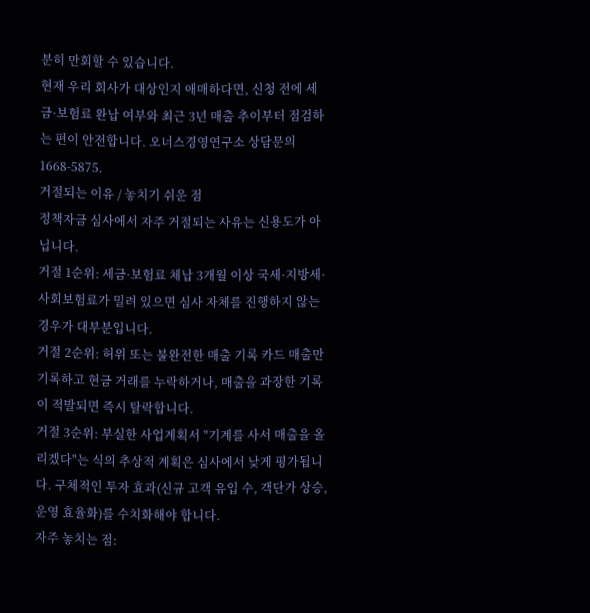분히 만회할 수 있습니다.
현재 우리 회사가 대상인지 애매하다면, 신청 전에 세금·보험료 완납 여부와 최근 3년 매출 추이부터 점검하는 편이 안전합니다. 오너스경영연구소 상담문의 1668-5875.
거절되는 이유 / 놓치기 쉬운 점
정책자금 심사에서 자주 거절되는 사유는 신용도가 아닙니다.
거절 1순위: 세금·보험료 체납 3개월 이상 국세·지방세·사회보험료가 밀려 있으면 심사 자체를 진행하지 않는 경우가 대부분입니다.
거절 2순위: 허위 또는 불완전한 매출 기록 카드 매출만 기록하고 현금 거래를 누락하거나, 매출을 과장한 기록이 적발되면 즉시 탈락합니다.
거절 3순위: 부실한 사업계획서 "기계를 사서 매출을 올리겠다"는 식의 추상적 계획은 심사에서 낮게 평가됩니다. 구체적인 투자 효과(신규 고객 유입 수, 객단가 상승, 운영 효율화)를 수치화해야 합니다.
자주 놓치는 점: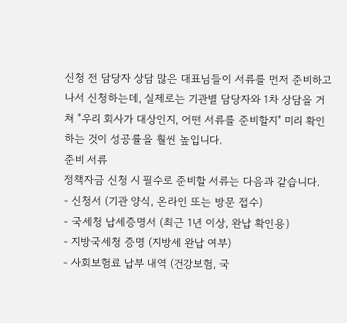신청 전 담당자 상담 많은 대표님들이 서류를 먼저 준비하고 나서 신청하는데, 실제로는 기관별 담당자와 1차 상담을 거쳐 "우리 회사가 대상인지, 어떤 서류를 준비할지" 미리 확인하는 것이 성공률을 훨씬 높입니다.
준비 서류
정책자금 신청 시 필수로 준비할 서류는 다음과 같습니다.
- 신청서 (기관 양식, 온라인 또는 방문 접수)
- 국세청 납세증명서 (최근 1년 이상, 완납 확인용)
- 지방국세청 증명 (지방세 완납 여부)
- 사회보험료 납부 내역 (건강보험, 국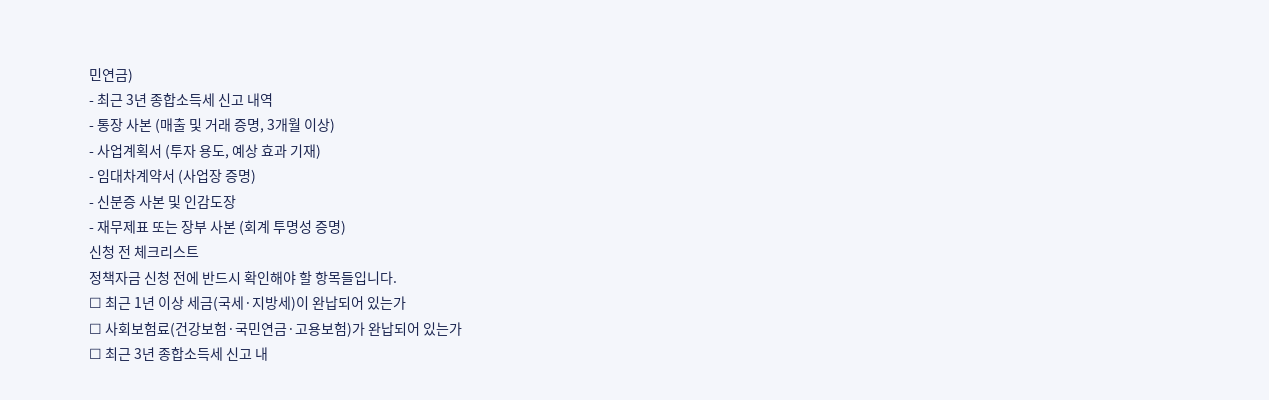민연금)
- 최근 3년 종합소득세 신고 내역
- 통장 사본 (매출 및 거래 증명, 3개월 이상)
- 사업계획서 (투자 용도, 예상 효과 기재)
- 임대차계약서 (사업장 증명)
- 신분증 사본 및 인감도장
- 재무제표 또는 장부 사본 (회계 투명성 증명)
신청 전 체크리스트
정책자금 신청 전에 반드시 확인해야 할 항목들입니다.
☐ 최근 1년 이상 세금(국세·지방세)이 완납되어 있는가
☐ 사회보험료(건강보험·국민연금·고용보험)가 완납되어 있는가
☐ 최근 3년 종합소득세 신고 내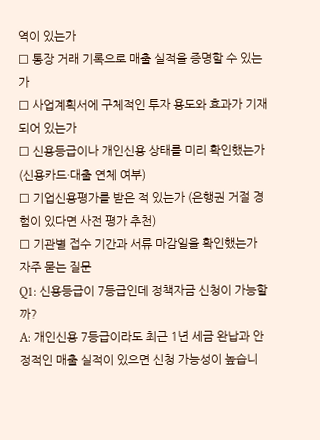역이 있는가
☐ 통장 거래 기록으로 매출 실적을 증명할 수 있는가
☐ 사업계획서에 구체적인 투자 용도와 효과가 기재되어 있는가
☐ 신용등급이나 개인신용 상태를 미리 확인했는가 (신용카드·대출 연체 여부)
☐ 기업신용평가를 받은 적 있는가 (은행권 거절 경험이 있다면 사전 평가 추천)
☐ 기관별 접수 기간과 서류 마감일을 확인했는가
자주 묻는 질문
Q1: 신용등급이 7등급인데 정책자금 신청이 가능할까?
A: 개인신용 7등급이라도 최근 1년 세금 완납과 안정적인 매출 실적이 있으면 신청 가능성이 높습니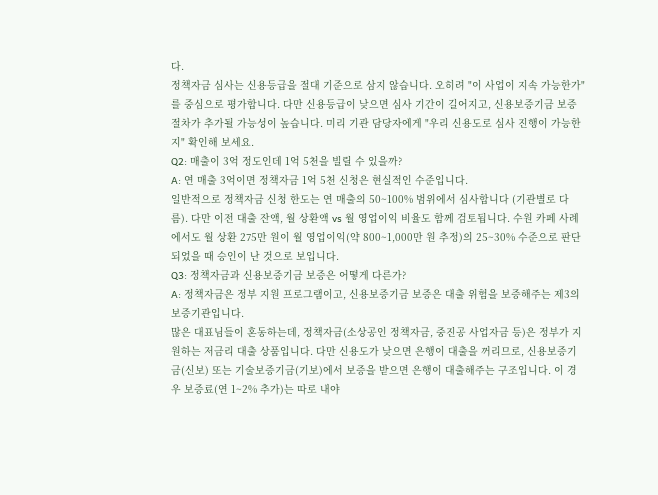다.
정책자금 심사는 신용등급을 절대 기준으로 삼지 않습니다. 오히려 "이 사업이 지속 가능한가"를 중심으로 평가합니다. 다만 신용등급이 낮으면 심사 기간이 길어지고, 신용보증기금 보증 절차가 추가될 가능성이 높습니다. 미리 기관 담당자에게 "우리 신용도로 심사 진행이 가능한지" 확인해 보세요.
Q2: 매출이 3억 정도인데 1억 5천을 빌릴 수 있을까?
A: 연 매출 3억이면 정책자금 1억 5천 신청은 현실적인 수준입니다.
일반적으로 정책자금 신청 한도는 연 매출의 50~100% 범위에서 심사합니다 (기관별로 다름). 다만 이전 대출 잔액, 월 상환액 vs 월 영업이익 비율도 함께 검토됩니다. 수원 카페 사례에서도 월 상환 275만 원이 월 영업이익(약 800~1,000만 원 추정)의 25~30% 수준으로 판단되었을 때 승인이 난 것으로 보입니다.
Q3: 정책자금과 신용보증기금 보증은 어떻게 다른가?
A: 정책자금은 정부 지원 프로그램이고, 신용보증기금 보증은 대출 위험을 보증해주는 제3의 보증기관입니다.
많은 대표님들이 혼동하는데, 정책자금(소상공인 정책자금, 중진공 사업자금 등)은 정부가 지원하는 저금리 대출 상품입니다. 다만 신용도가 낮으면 은행이 대출을 꺼리므로, 신용보증기금(신보) 또는 기술보증기금(기보)에서 보증을 받으면 은행이 대출해주는 구조입니다. 이 경우 보증료(연 1~2% 추가)는 따로 내야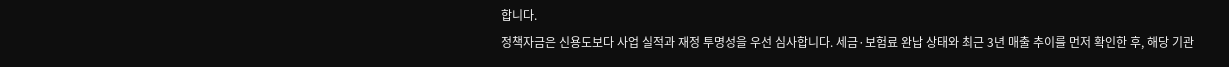합니다.
정책자금은 신용도보다 사업 실적과 재정 투명성을 우선 심사합니다. 세금·보험료 완납 상태와 최근 3년 매출 추이를 먼저 확인한 후, 해당 기관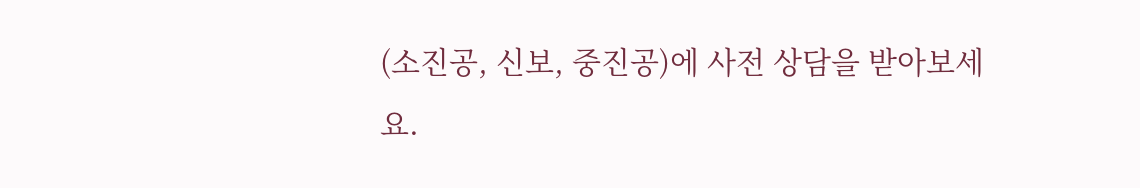(소진공, 신보, 중진공)에 사전 상담을 받아보세요.